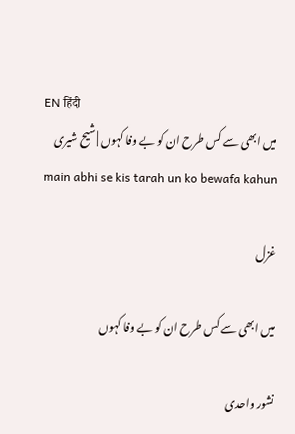EN हिंदी
میں ابھی سے کس طرح ان کو بے وفا کہوں | شیح شیری
main abhi se kis tarah un ko bewafa kahun

غزل

میں ابھی سے کس طرح ان کو بے وفا کہوں

نشور واحدی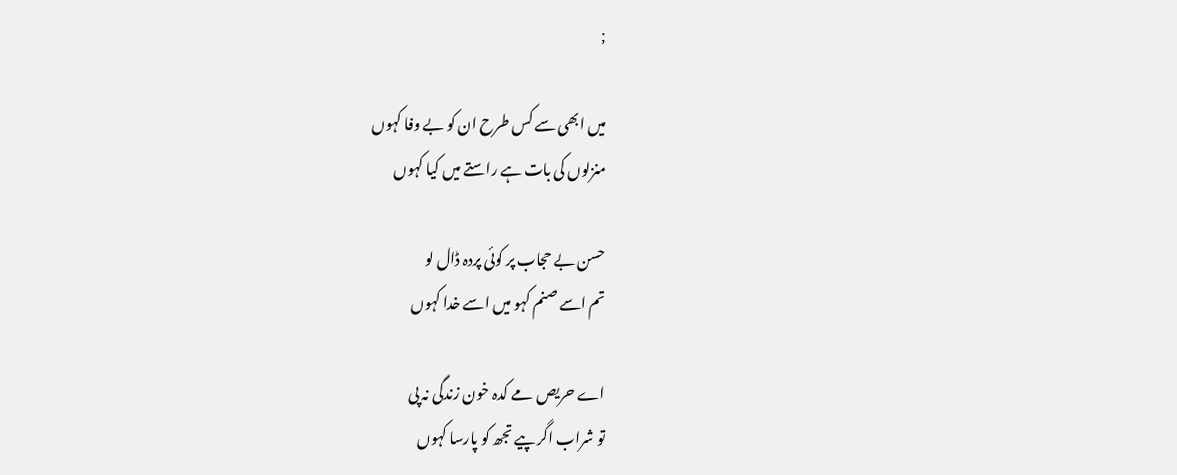;

میں ابھی سے کس طرح ان کو بے وفا کہوں
منزلوں کی بات ہے راستے میں کیا کہوں

حسن بے حجاب پر کوئی پردہ ڈال لو
تم اسے صنم کہو میں اسے خدا کہوں

اے حریص مے کدہ خون زندگی نہ پی
تو شراب اگر پیے تجھ کو پارسا کہوں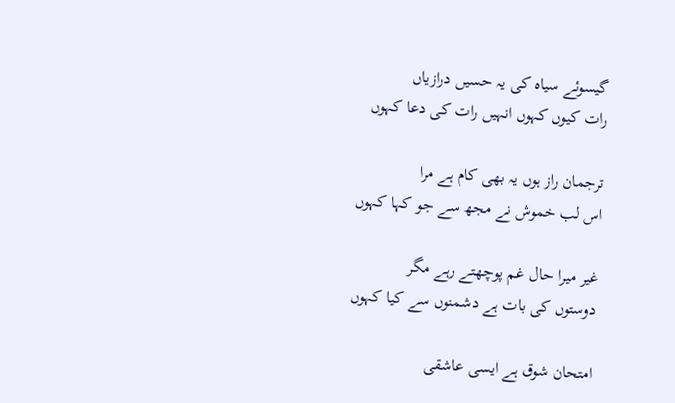گیسوئے سیاہ کی یہ حسیں درازیاں
رات کیوں کہوں انہیں رات کی دعا کہوں

ترجمان راز ہوں یہ بھی کام ہے مرا
اس لب خموش نے مجھ سے جو کہا کہوں

غیر میرا حال غم پوچھتے رہے مگر
دوستوں کی بات ہے دشمنوں سے کیا کہوں

امتحان شوق ہے ایسی عاشقی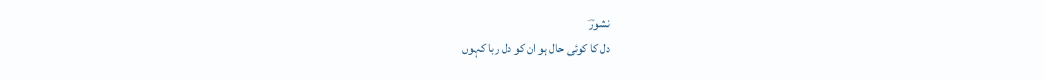نشورؔ
دل کا کوئی حال ہو ان کو دل ربا کہوں